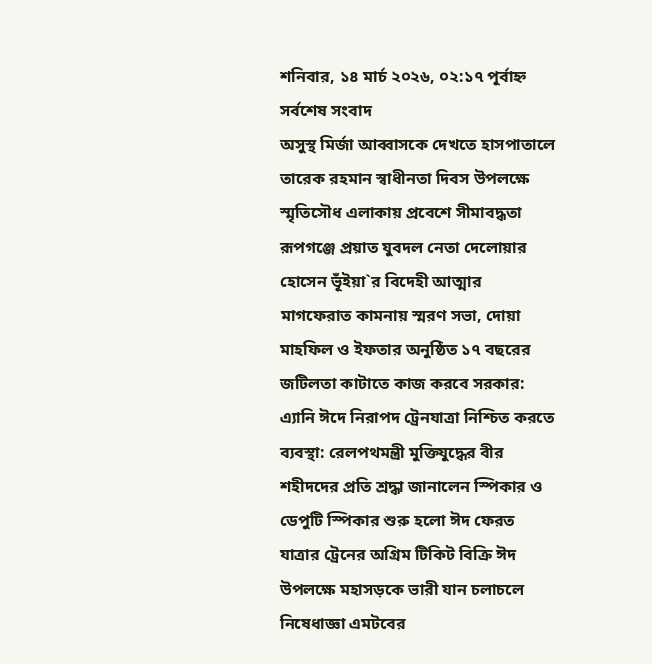শনিবার, ১৪ মার্চ ২০২৬, ০২:১৭ পূর্বাহ্ন
সর্বশেষ সংবাদ
অসুস্থ মির্জা আব্বাসকে দেখতে হাসপাতালে তারেক রহমান স্বাধীনতা দিবস উপলক্ষে স্মৃতিসৌধ এলাকায় প্রবেশে সীমাবদ্ধতা রূপগঞ্জে প্রয়াত যুবদল নেতা দেলোয়ার হোসেন ভূঁইয়া`র বিদেহী আত্মার মাগফেরাত কামনায় স্মরণ সভা, দোয়া মাহফিল ও ইফতার অনুষ্ঠিত ১৭ বছরের জটিলতা কাটাতে কাজ করবে সরকার: এ্যানি ঈদে নিরাপদ ট্রেনযাত্রা নিশ্চিত করতে ব্যবস্থা: রেলপথমন্ত্রী মুক্তিযুদ্ধের বীর শহীদদের প্রতি শ্রদ্ধা জানালেন স্পিকার ও ডেপুটি স্পিকার শুরু হলো ঈদ ফেরত যাত্রার ট্রেনের অগ্রিম টিকিট বিক্রি ঈদ উপলক্ষে মহাসড়কে ভারী যান চলাচলে নিষেধাজ্ঞা এমটবের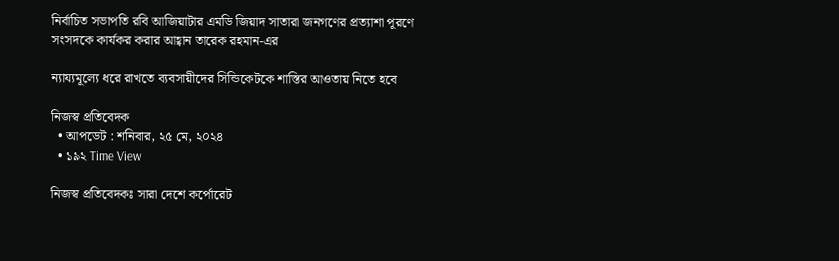নির্বাচিত সভাপতি রবি আজিয়াটার এমডি জিয়াদ সাতারা জনগণের প্রত্যাশা পূরণে সংসদকে কার্যকর করার আহ্বান তারেক রহমান-এর

ন্যায্যমূল্যে ধরে রাখতে ব্যবসায়ীদের সিন্ডিকেটকে শাস্তির আওতায় নিতে হবে

নিজস্ব প্রতিবেদক
  • আপডেট : শনিবার, ২৫ মে, ২০২৪
  • ১৯২ Time View

নিজস্ব প্রতিবেদকঃ সারা দেশে কর্পোরেট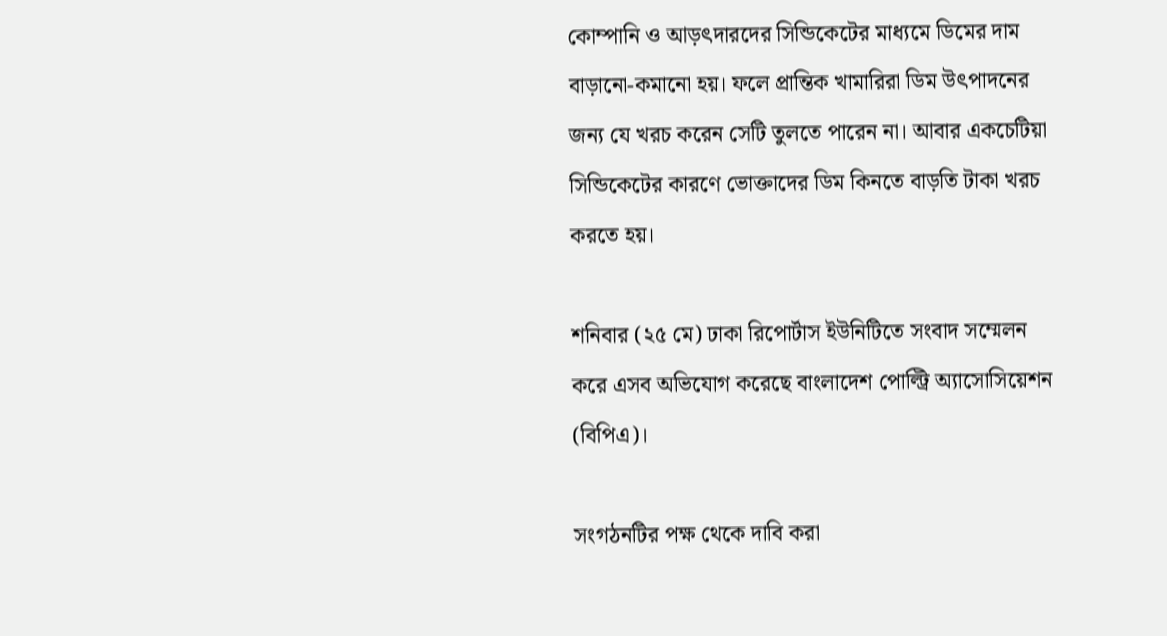কোম্পানি ও আড়ৎদারদের সিন্ডিকেটের মাধ্যমে ডিমের দাম বাড়ানো-কমানো হয়। ফলে প্রান্তিক খামারিরা ডিম উৎপাদনের জন্য যে খরচ করেন সেটি তুলতে পারেন না। আবার একচেটিয়া সিন্ডিকেটের কারণে ভোক্তাদের ডিম কিনতে বাড়তি টাকা খরচ করতে হয়।

শনিবার (২৫ মে) ঢাকা রিপোর্টাস ইউনিটিতে সংবাদ সম্মেলন করে এসব অভিযোগ করেছে বাংলাদেশ পোল্ট্রি অ্যাসোসিয়েশন (বিপিএ)।

সংগঠনটির পক্ষ থেকে দাবি করা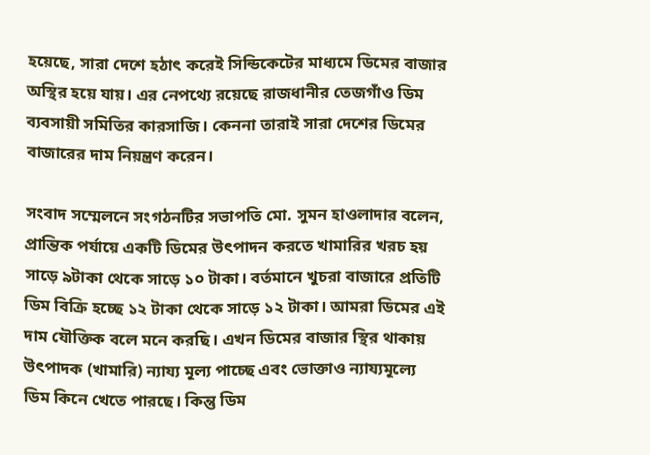হয়েছে, সারা দেশে হঠাৎ করেই সিন্ডিকেটের মাধ্যমে ডিমের বাজার অস্থির হয়ে যায়। এর নেপথ্যে রয়েছে রাজধানীর তেজগাঁও ডিম ব্যবসায়ী সমিতির কারসাজি। কেননা তারাই সারা দেশের ডিমের বাজারের দাম নিয়ন্ত্রণ করেন।

সংবাদ সম্মেলনে সংগঠনটির সভাপতি মো. সুমন হাওলাদার বলেন, প্রান্তিক পর্যায়ে একটি ডিমের উৎপাদন করতে খামারির খরচ হয় সাড়ে ৯টাকা থেকে সাড়ে ১০ টাকা। বর্তমানে খুচরা বাজারে প্রতিটি ডিম বিক্রি হচ্ছে ১২ টাকা থেকে সাড়ে ১২ টাকা। আমরা ডিমের এই দাম যৌক্তিক বলে মনে করছি। এখন ডিমের বাজার স্থির থাকায় উৎপাদক (খামারি) ন্যায্য মূল্য পাচ্ছে এবং ভোক্তাও ন্যায্যমূল্যে ডিম কিনে খেতে পারছে। কিন্তু ডিম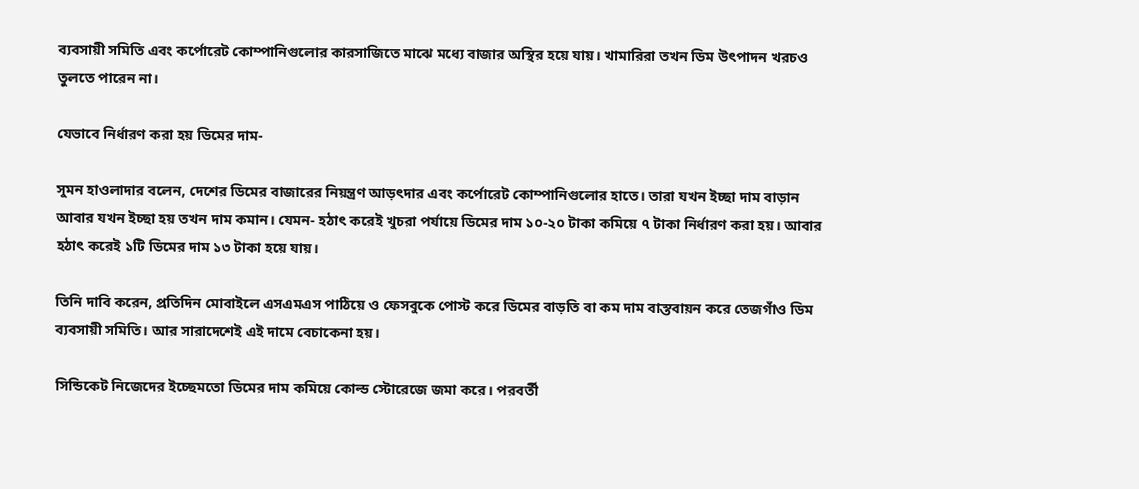ব্যবসায়ী সমিতি এবং কর্পোরেট কোম্পানিগুলোর কারসাজিতে মাঝে মধ্যে বাজার অস্থির হয়ে যায়। খামারিরা তখন ডিম উৎপাদন খরচও তুলতে পারেন না।

যেভাবে নির্ধারণ করা হয় ডিমের দাম-

সুমন হাওলাদার বলেন, দেশের ডিমের বাজারের নিয়ন্ত্রণ আড়ৎদার এবং কর্পোরেট কোম্পানিগুলোর হাতে। তারা যখন ইচ্ছা দাম বাড়ান আবার যখন ইচ্ছা হয় তখন দাম কমান। যেমন- হঠাৎ করেই খুচরা পর্যায়ে ডিমের দাম ১০-২০ টাকা কমিয়ে ৭ টাকা নির্ধারণ করা হয়। আবার হঠাৎ করেই ১টি ডিমের দাম ১৩ টাকা হয়ে যায়।

তিনি দাবি করেন, প্রতিদিন মোবাইলে এসএমএস পাঠিয়ে ও ফেসবুকে পোস্ট করে ডিমের বাড়তি বা কম দাম বাস্তবায়ন করে তেজগাঁও ডিম ব্যবসায়ী সমিতি। আর সারাদেশেই এই দামে বেচাকেনা হয়।

সিন্ডিকেট নিজেদের ইচ্ছেমতো ডিমের দাম কমিয়ে কোল্ড স্টোরেজে জমা করে। পরবর্তী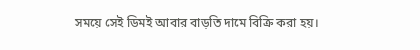সময়ে সেই ডিমই আবার বাড়তি দামে বিক্রি করা হয়।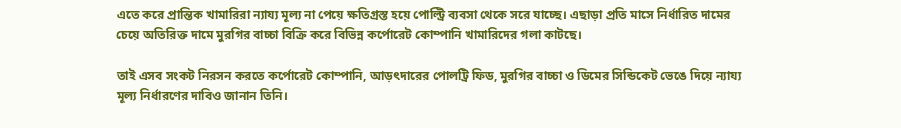এতে করে প্রান্তিক খামারিরা ন্যায্য মূল্য না পেয়ে ক্ষতিগ্রস্ত হয়ে পোল্ট্রি ব্যবসা থেকে সরে যাচ্ছে। এছাড়া প্রতি মাসে নির্ধারিত দামের চেয়ে অতিরিক্ত দামে মুরগির বাচ্চা বিক্রি করে বিভিন্ন কর্পোরেট কোম্পানি খামারিদের গলা কাটছে।

তাই এসব সংকট নিরসন করতে কর্পোরেট কোম্পানি, আড়ৎদারের পোলট্রি ফিড, মুরগির বাচ্চা ও ডিমের সিন্ডিকেট ভেঙে দিয়ে ন্যায্য মূল্য নির্ধারণের দাবিও জানান তিনি।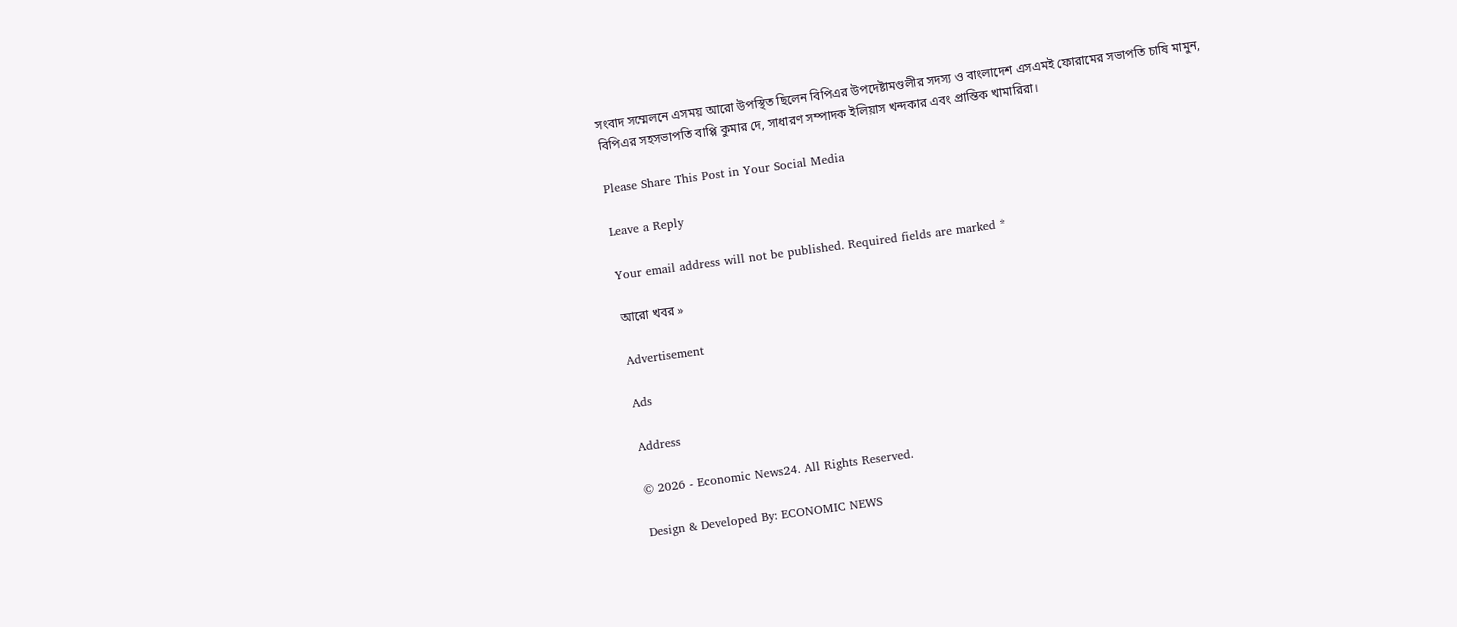সংবাদ সম্মেলনে এসময় আরো উপস্থিত ছিলেন বিপিএর উপদেষ্টামণ্ডলীর সদস্য ও বাংলাদেশ এসএমই ফোরামের সভাপতি চাষি মামুন, বিপিএর সহসভাপতি বাপ্পি কুমার দে, সাধারণ সম্পাদক ইলিয়াস খন্দকার এবং প্রান্তিক খামারিরা।

Please Share This Post in Your Social Media

Leave a Reply

Your email address will not be published. Required fields are marked *

আরো খবর »

Advertisement

Ads

Address

© 2026 - Economic News24. All Rights Reserved.

Design & Developed By: ECONOMIC NEWS